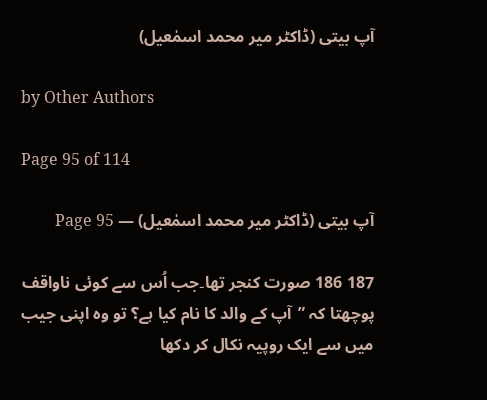آپ بیتی (ڈاکٹر میر محمد اسمٰعیل)

by Other Authors

Page 95 of 114

آپ بیتی (ڈاکٹر میر محمد اسمٰعیل) — Page 95

187 186 صورت کنجر تھا۔جب اُس سے کوئی ناواقف پوچھتا کہ ”آپ کے والد کا نام کیا ہے؟ تو وہ اپنی جیب میں سے ایک روپیہ نکال کر دکھا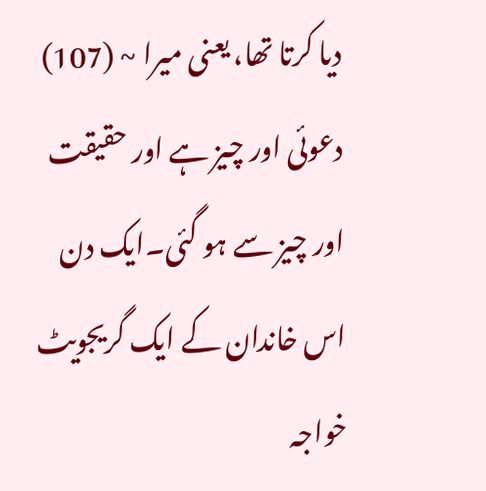دیا کرتا تھا، یعنی میرا ~ (107) دعوئی اور چیز ہے اور حقیقت اور چیز سے ہو گئی۔ایک دن اس خاندان کے ایک گریجویٹ خواجہ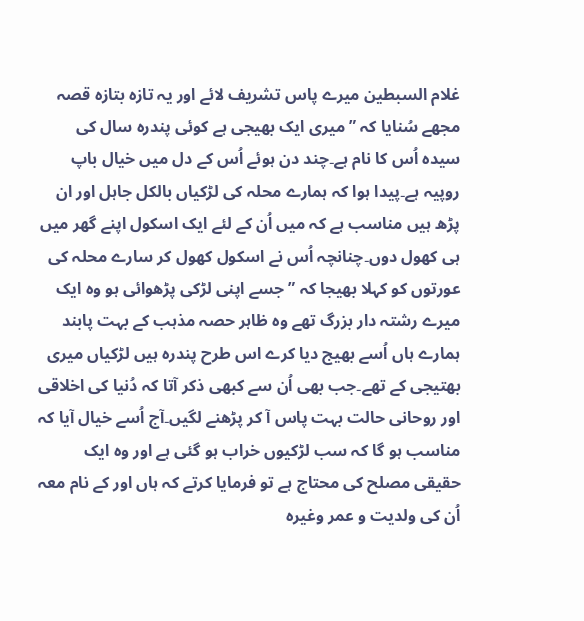غلام السبطین میرے پاس تشریف لائے اور یہ تازہ بتازہ قصہ مجھے سُنایا کہ ”میری ایک بھیجی ہے کوئی پندرہ سال کی سیدہ اُس کا نام ہے۔چند دن ہوئے اُس کے دل میں خیال باپ روپیہ ہے۔پیدا ہوا کہ ہمارے محلہ کی لڑکیاں بالکل جاہل اور ان پڑھ ہیں مناسب ہے کہ میں اُن کے لئے ایک اسکول اپنے گھر میں ہی کھول دوں۔چنانچہ اُس نے اسکول کھول کر سارے محلہ کی عورتوں کو کہلا بھیجا کہ ” جسے اپنی لڑکی پڑھوائی ہو وہ ایک میرے رشتہ دار بزرگ تھے وہ ظاہر حصہ مذہب کے بہت پابند ہمارے ہاں اُسے بھیج دیا کرے اس طرح پندرہ ہیں لڑکیاں میری بھتیجی کے تھے۔جب بھی اُن سے کبھی ذکر آتا کہ دُنیا کی اخلاقی اور روحانی حالت بہت پاس آ کر پڑھنے لگیں۔آج اُسے خیال آیا کہ مناسب ہو گا کہ سب لڑکیوں خراب ہو گئی ہے اور وہ ایک حقیقی مصلح کی محتاج ہے تو فرمایا کرتے کہ ہاں اور کے نام معہ اُن کی ولدیت و عمر وغیرہ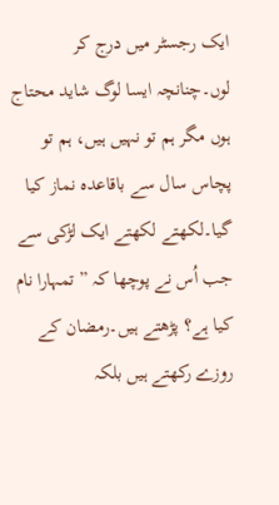ایک رجسٹر میں درج کر لوں۔چنانچہ ایسا لوگ شاید محتاج ہوں مگر ہم تو نہیں ہیں، ہم تو پچاس سال سے باقاعدہ نماز کیا گیا۔لکھتے لکھتے ایک لڑکی سے جب اُس نے پوچھا کہ ” تمہارا نام کیا ہے؟ پڑھتے ہیں۔رمضان کے روزے رکھتے ہیں بلکہ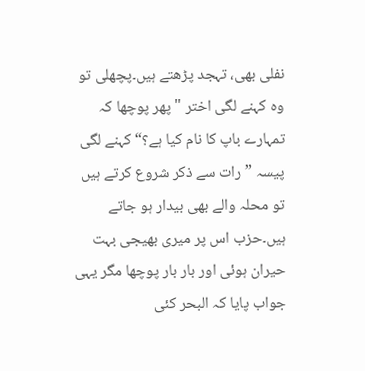نفلی بھی، تہجد پڑھتے ہیں۔پچھلی تو وہ کہنے لگی اختر " پھر پوچھا کہ تمہارے باپ کا نام کیا ہے؟“ کہنے لگی پیسہ ” رات سے ذکر شروع کرتے ہیں تو محلہ والے بھی بیدار ہو جاتے ہیں۔حزب اس پر میری بھیجی بہت حیران ہوئی اور بار بار پوچھا مگر یہی جواب پایا کہ البحر کئی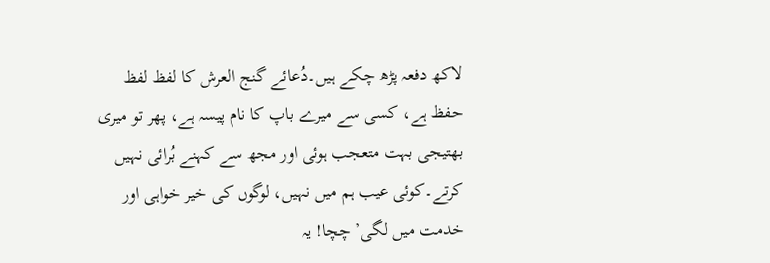لاکھ دفعہ پڑھ چکے ہیں۔دُعائے گنج العرش کا لفظ لفظ حفظ ہے، کسی سے میرے باپ کا نام پیسہ ہے، پھر تو میری بھتیجی بہت متعجب ہوئی اور مجھ سے کہنے بُرائی نہیں کرتے۔کوئی عیب ہم میں نہیں، لوگوں کی خیر خواہی اور خدمت میں لگی’ چچا! یہ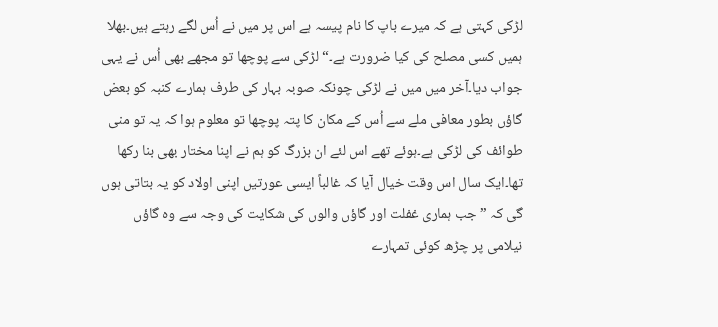لڑکی کہتی ہے کہ میرے باپ کا نام پیسہ ہے اس پر میں نے اُس لگے رہتے ہیں۔بھلا ہمیں کسی مصلح کی کیا ضرورت ہے۔“ لڑکی سے پوچھا تو مجھے بھی اُس نے یہی جواب دیا۔آخر میں میں نے لڑکی چونکہ صوبہ بہار کی طرف ہمارے کنبہ کو بعض گاؤں بطور معافی ملے سے اُس کے مکان کا پتہ پوچھا تو معلوم ہوا کہ یہ تو منی طوائف کی لڑکی ہے۔ہوئے تھے اس لئے ان بزرگ کو ہم نے اپنا مختار بھی بنا رکھا تھا۔ایک سال اس وقت خیال آیا کہ غالباً ایسی عورتیں اپنی اولاد کو یہ بتاتی ہوں گی کہ ”جب ہماری غفلت اور گاؤں والوں کی شکایت کی وجہ سے وہ گاؤں نیلامی پر چڑھ کوئی تمہارے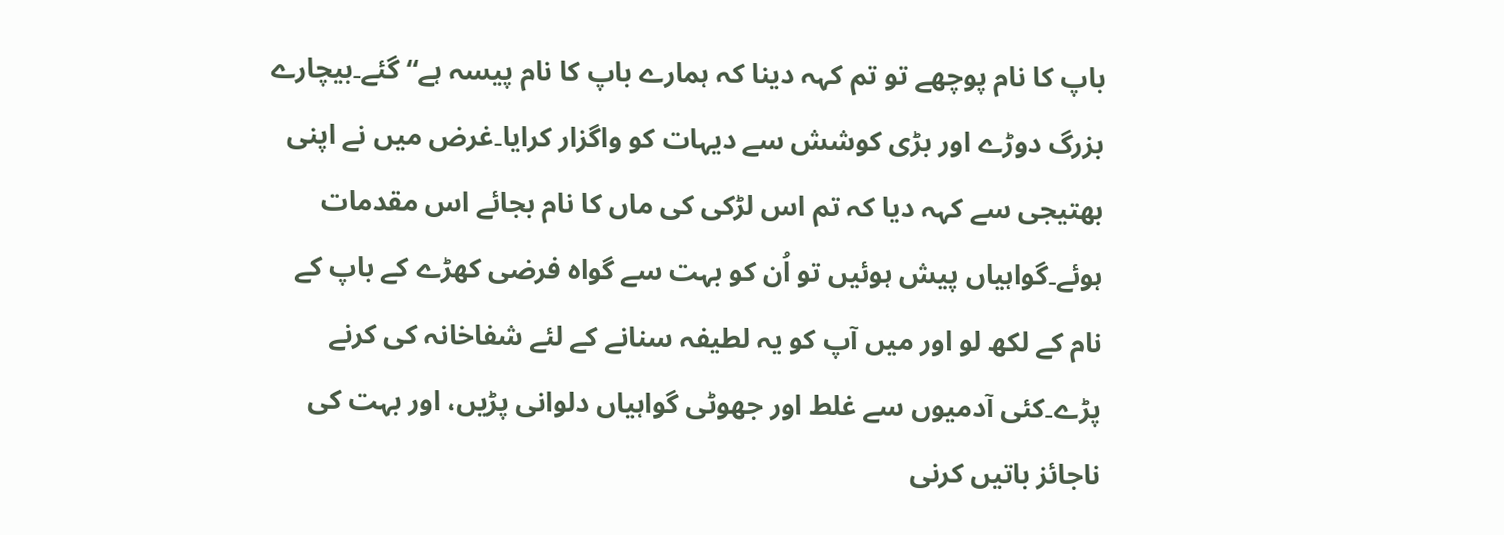باپ کا نام پوچھے تو تم کہہ دینا کہ ہمارے باپ کا نام پیسہ ہے“ گئے۔بیچارے بزرگ دوڑے اور بڑی کوشش سے دیہات کو واگزار کرایا۔غرض میں نے اپنی بھتیجی سے کہہ دیا کہ تم اس لڑکی کی ماں کا نام بجائے اس مقدمات ہوئے۔گواہیاں پیش ہوئیں تو اُن کو بہت سے گواہ فرضی کھڑے کے باپ کے نام کے لکھ لو اور میں آپ کو یہ لطیفہ سنانے کے لئے شفاخانہ کی کرنے پڑے۔کئی آدمیوں سے غلط اور جھوٹی گواہیاں دلوانی پڑیں، اور بہت کی ناجائز باتیں کرنی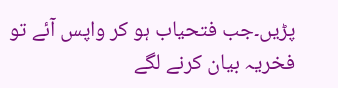پڑیں۔جب فتحیاب ہو کر واپس آئے تو فخریہ بیان کرنے لگے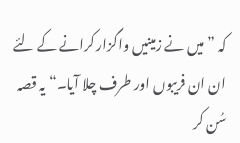کہ ”میں نے زمینیں واگزار کرانے کے لئے ان ان فریبوں اور طرف چلا آیا۔“ یہ قصہ سُن کر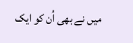میں نے بھی اُن کو ایک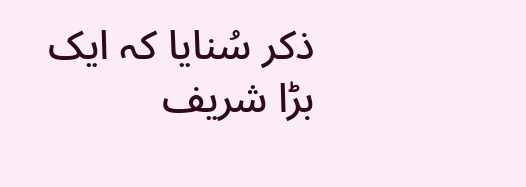ذکر سُنایا کہ ایک بڑا شریف